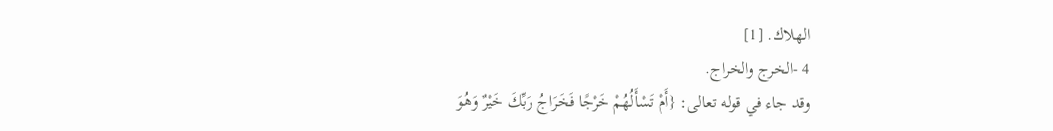الهلاك. [1]
4 -الخرج والخراج.
وقد جاء في قوله تعالى: {أَمْ تَسْأَلُهُمْ خَرْجًا فَخَرَاجُ رَبِّكَ خَيْرٌ وَهُوَ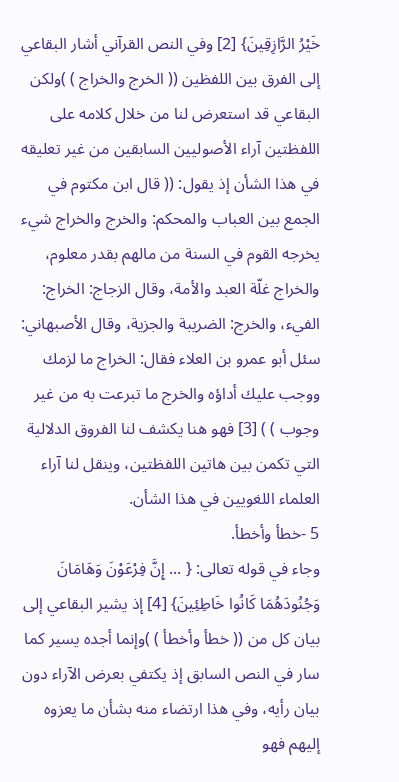خَيْرُ الرَّازِقِينَ} [2] وفي النص القرآني أشار البقاعي إلى الفرق بين اللفظين (( الخرج والخراج ) )ولكن البقاعي قد استعرض لنا من خلال كلامه على اللفظتين آراء الأصوليين السابقين من غير تعليقه في هذا الشأن إذ يقول: (( قال ابن مكتوم في الجمع بين العباب والمحكم: والخرج والخراج شيء يخرجه القوم في السنة من مالهم بقدر معلوم، والخراج غلّة العبد والأمة، وقال الزجاج: الخراج: الفيء، والخرج: الضريبة والجزية، وقال الأصبهاني: سئل أبو عمرو بن العلاء فقال: الخراج ما لزمك ووجب عليك أداؤه والخرج ما تبرعت به من غير وجوب ) ) [3] فهو هنا يكشف لنا الفروق الدلالية التي تكمن بين هاتين اللفظتين، وينقل لنا آراء العلماء اللغويين في هذا الشأن.
5 -خطأ وأخطأ.
وجاء في قوله تعالى: { ... إِنَّ فِرْعَوْنَ وَهَامَانَ وَجُنُودَهُمَا كَانُوا خَاطِئِينَ} [4] إذ يشير البقاعي إلى بيان كل من (( خطأ وأخطأ ) )وإنما أجده يسير كما سار في النص السابق إذ يكتفي بعرض الآراء دون بيان رأيه، وفي هذا ارتضاء منه بشأن ما يعزوه إليهم فهو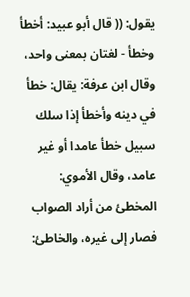يقول: (( قال أبو عبيد: أخطأ وخطأ - لغتان بمعنى واحد، وقال ابن عرفة: يقال: خطأ في دينه وأخطأ إذا سلك سبيل خطأ عامدا أو غير عامد، وقال الأموي: المخطئ من أراد الصواب فصار إلى غيره، والخاطئ: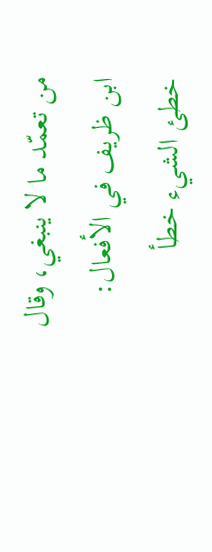من تعمّد ما لا ينبغي، وقال ابن ظريف في الأفعال: خطئ الشيء خطأ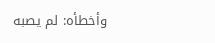وأخطأه: لم يصبه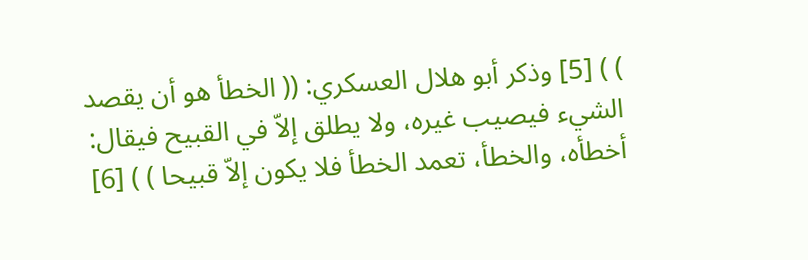) ) [5] وذكر أبو هلال العسكري: (( الخطأ هو أن يقصد الشيء فيصيب غيره، ولا يطلق إلاّ في القبيح فيقال: أخطأه، والخطأ، تعمد الخطأ فلا يكون إلاّ قبيحا ) ) [6]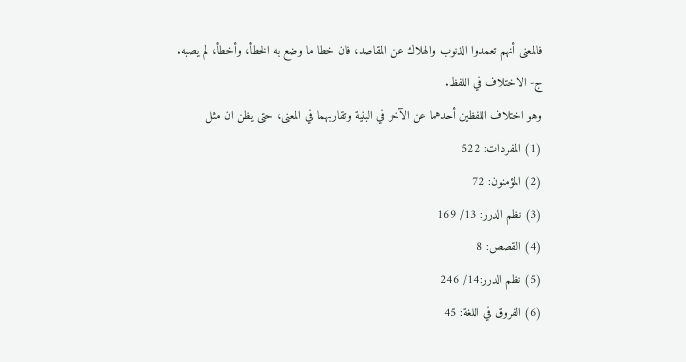فالمعنى أنهم تعمدوا الذنوب والهلاك عن المقاصد، فان خطا ما وضع به الخطأ، وأخطأ، لم يصبه.
ج- الاختلاف في اللفظ.
وهو اختلاف اللفظين أحدهما عن الآخر في البنية وتقاربهما في المعنى، حتى يظن ان مثل
(1) المفردات: 522
(2) المؤمنون: 72
(3) نظم الدرر: 13/ 169
(4) القصص: 8
(5) نظم الدرر:14/ 246
(6) الفروق في اللغة: 45